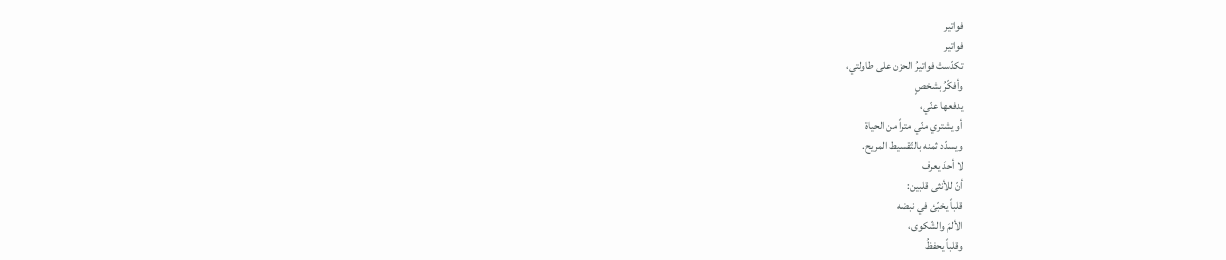فواتير
فواتير
تكدّستْ فواتيرُ الحزن على طاولتي،
وأفكّرُ بشخصٍ
يدفعها عنّي،
أو يشتري منّي متراً من الحياة
ويسدّد ثمنه بالتّقسيط المريح.
لا أحدَ يعرف
أنّ للأنثى قلبين:
قلباً يخبّئ في نبضه
الألمَ والشّكوى،
وقلباً يحفظُ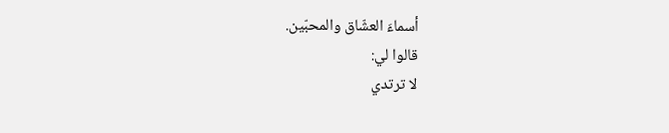أسماءَ العشّاق والمحبّين.
قالوا لي:
لا ترتدي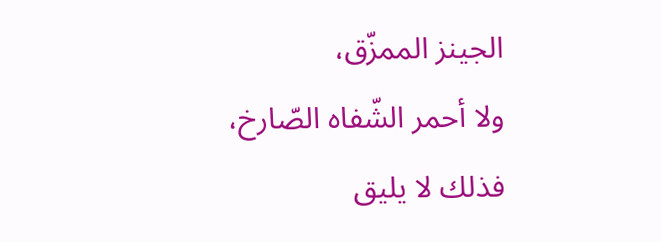الجينز الممزّق،
ولا أحمر الشّفاه الصّارخ،
فذلك لا يليق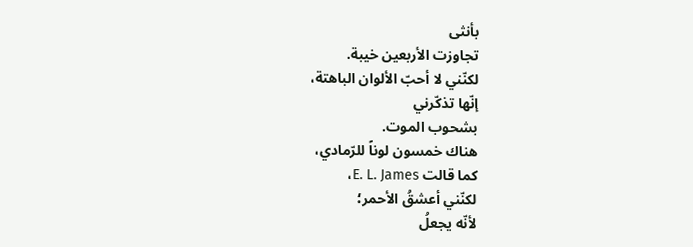بأنثى
تجاوزت الأربعين خيبة.
لكنّني لا أحبّ الألوان الباهتة،
إنّها تذكّرني
بشحوب الموت.
هناك خمسون لوناً للرّمادي،
كما قالت E. L. James،
لكنّني أعشقُ الأحمر؛
لأنّه يجعلُ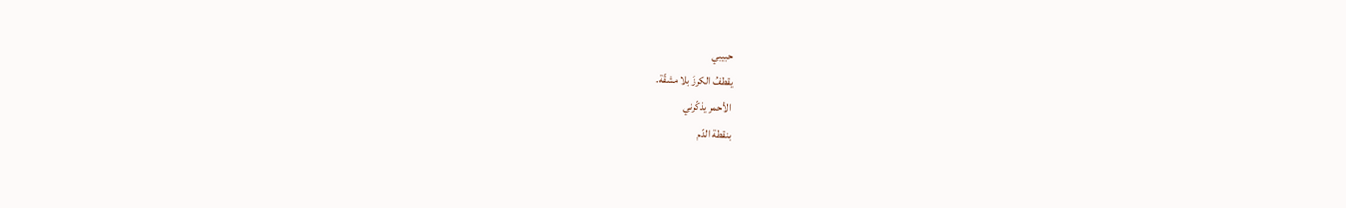حبيبي
يقطفُ الكرزَ بلا مشقّة.
الأحمر يذكّرني
بنقطة الدّم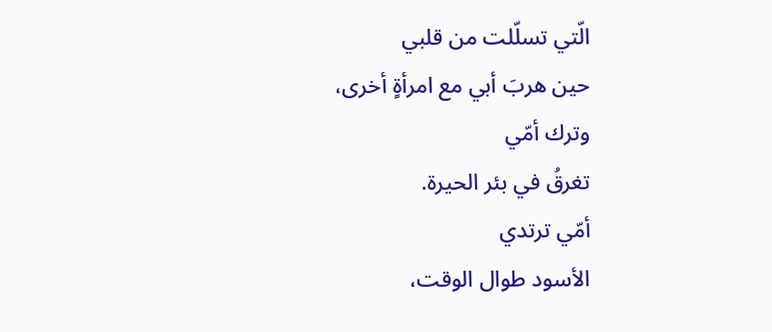الّتي تسلّلت من قلبي
حين هربَ أبي مع امرأةٍ أخرى،
وترك أمّي
تغرقُ في بئر الحيرة.
أمّي ترتدي
الأسود طوال الوقت،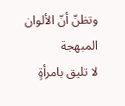وتظنّ أنّ الألوان المبهجة
لا تليق بامرأةٍ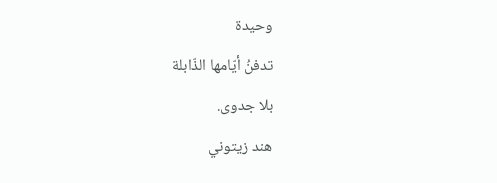وحيدة
تدفنُ أيّامها الذّابلة
بلا جدوى.
هند زيتوني